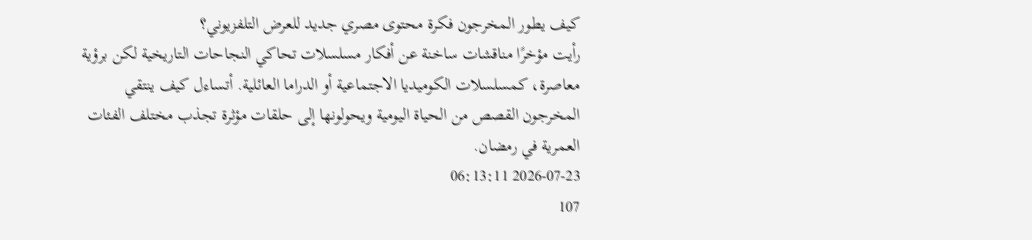كيف يطور المخرجون فكرة محتوى مصري جديد للعرض التلفزيوني؟
رأيت مؤخرًا مناقشات ساخنة عن أفكار مسلسلات تحاكي النجاحات التاريخية لكن برؤية معاصرة، كمسلسلات الكوميديا الاجتماعية أو الدراما العائلية. أتساءل كيف ينتقي المخرجون القصص من الحياة اليومية ويحولونها إلى حلقات مؤثرة تجذب مختلف الفئات العمرية في رمضان.
2026-07-23 06:13:11
107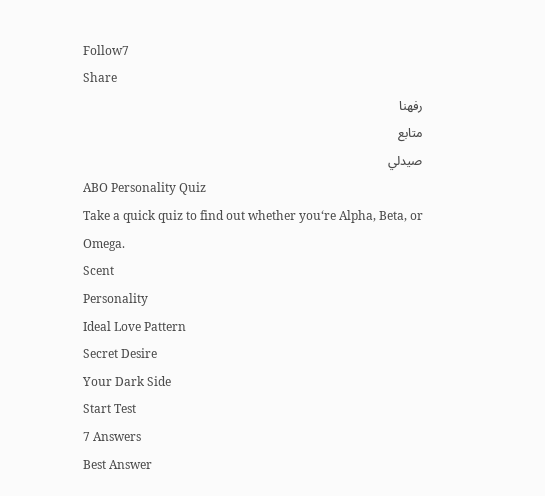Follow7
Share
رفهنا
متابع
صيدلي
ABO Personality Quiz
Take a quick quiz to find out whether you‘re Alpha, Beta, or Omega.
Scent
Personality
Ideal Love Pattern
Secret Desire
Your Dark Side
Start Test
7 Answers
Best Answer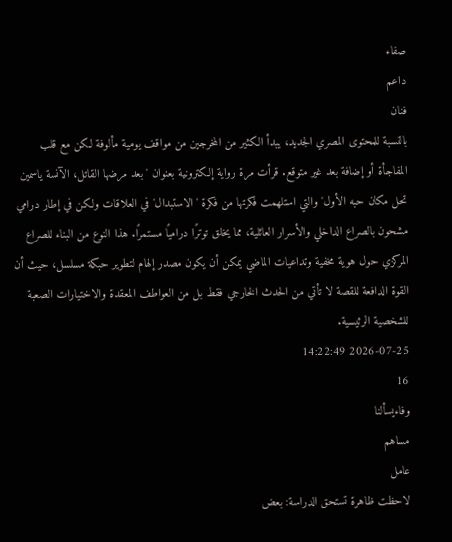صفاء
داعم
فنان
بالنسبة للمحتوى المصري الجديد، يبدأ الكثير من المخرجين من مواقف يومية مألوفة لكن مع قلب المفاجأة أو إضافة بعد غير متوقع. قرأت مرة رواية إلكترونية بعنوان 'بعد مرضها القاتل، الآنسة ياسمين تحل مكان حبه الأول' والتي استلهمت فكرتها من فكرة 'الاستبدال' في العلاقات ولكن في إطار درامي مشحون بالصراع الداخلي والأسرار العائلية، مما يخلق توترًا دراميًا مستمرًا. هذا النوع من البناء للصراع المركزي حول هوية مخفية وتداعيات الماضي يمكن أن يكون مصدر إلهام لتطوير حبكة مسلسل، حيث أن القوة الدافعة للقصة لا تأتي من الحدث الخارجي فقط بل من العواطف المعقدة والاختيارات الصعبة للشخصية الرئيسية.
2026-07-25 14:22:49
16
وفاءيسألنا
مساهم
عامل
لاحظت ظاهرة تستحق الدراسة: بعض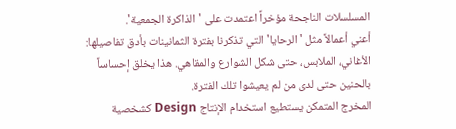المسلسلات الناجحة مؤخراً اعتمدت على 'الذاكرة الجمعية'.
أعني أعمالاً مثل 'الرحايا' التي تذكرنا بفترة الثمانينات بأدق تفاصيلها: الأغاني، الملابس، حتى شكل الشوارع والمقاهي. هذا يخلق إحساساً بالحنين حتى لدى من لم يعيشوا تلك الفترة.
المخرج المتمكن يستطيع استخدام الإنتاج Design كشخصية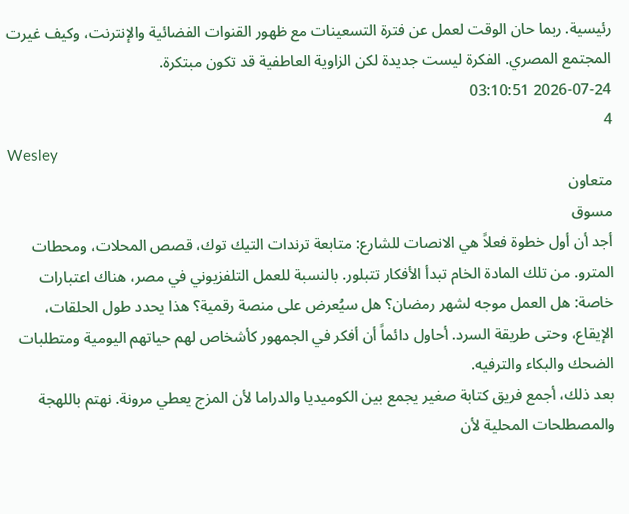رئيسية. ربما حان الوقت لعمل عن فترة التسعينات مع ظهور القنوات الفضائية والإنترنت، وكيف غيرت المجتمع المصري. الفكرة ليست جديدة لكن الزاوية العاطفية قد تكون مبتكرة.
2026-07-24 03:10:51
4
Wesley
متعاون
مسوق
أجد أن أول خطوة فعلاً هي الانصات للشارع: متابعة ترندات التيك توك، قصص المحلات، ومحطات المترو. من تلك المادة الخام تبدأ الأفكار تتبلور. بالنسبة للعمل التلفزيوني في مصر، هناك اعتبارات خاصة: هل العمل موجه لشهر رمضان؟ هل سيُعرض على منصة رقمية؟ هذا يحدد طول الحلقات، الإيقاع، وحتى طريقة السرد. أحاول دائماً أن أفكر في الجمهور كأشخاص لهم حياتهم اليومية ومتطلبات الضحك والبكاء والترفيه.
بعد ذلك، أجمع فريق كتابة صغير يجمع بين الكوميديا والدراما لأن المزج يعطي مرونة. نهتم باللهجة والمصطلحات المحلية لأن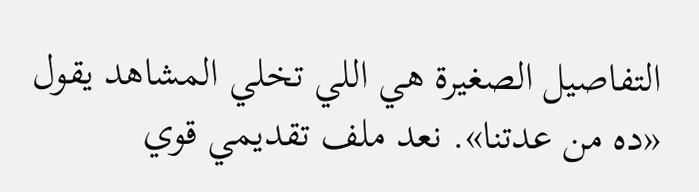التفاصيل الصغيرة هي اللي تخلي المشاهد يقول «ده من عدتنا». نعد ملف تقديمي قوي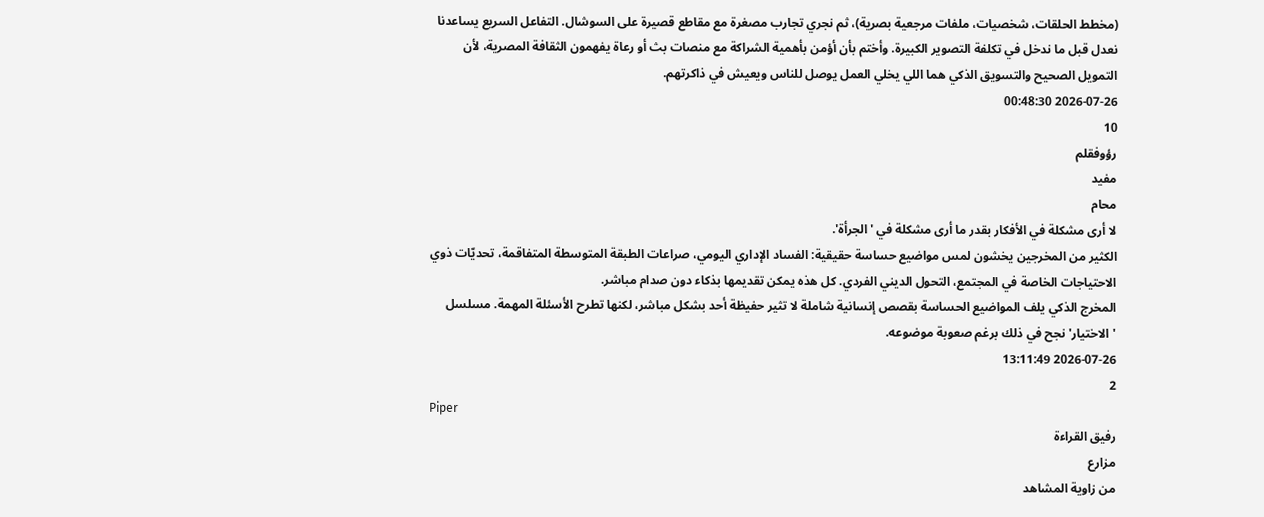(مخطط الحلقات، شخصيات، ملفات مرجعية بصرية)، ثم نجري تجارب مصغرة مع مقاطع قصيرة على السوشال. التفاعل السريع يساعدنا نعدل قبل ما ندخل في تكلفة التصوير الكبيرة. وأختم بأن أؤمن بأهمية الشراكة مع منصات بث أو رعاة يفهمون الثقافة المصرية، لأن التمويل الصحيح والتسويق الذكي هما اللي يخلي العمل يوصل للناس ويعيش في ذاكرتهم.
2026-07-26 00:48:30
10
رؤوفقلم
مفيد
محام
لا أرى مشكلة في الأفكار بقدر ما أرى مشكلة في 'الجرأة'.
الكثير من المخرجين يخشون لمس مواضيع حساسة حقيقية: الفساد الإداري اليومي، صراعات الطبقة المتوسطة المتفاقمة، تحديّات ذوي الاحتياجات الخاصة في المجتمع، التحول الديني الفردي. كل هذه يمكن تقديمها بذكاء دون صدام مباشر.
المخرج الذكي يلف المواضيع الحساسة بقصص إنسانية شاملة لا تثير حفيظة أحد بشكل مباشر، لكنها تطرح الأسئلة المهمة. مسلسل 'الاختيار' نجح في ذلك برغم صعوبة موضوعه.
2026-07-26 13:11:49
2
Piper
رفيق القراءة
مزارع
من زاوية المشاهد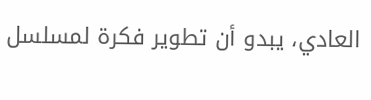العادي، يبدو أن تطوير فكرة لمسلسل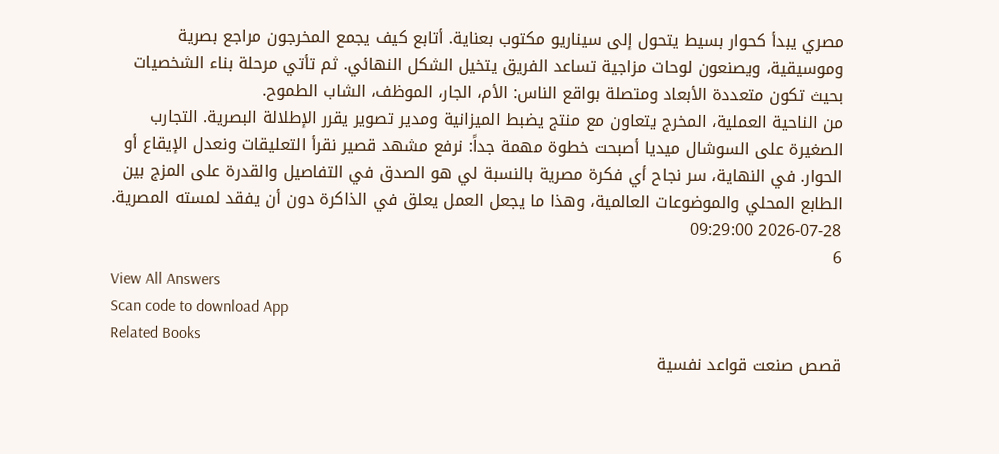مصري يبدأ كحوار بسيط يتحول إلى سيناريو مكتوب بعناية. أتابع كيف يجمع المخرجون مراجع بصرية وموسيقية، ويصنعون لوحات مزاجية تساعد الفريق يتخيل الشكل النهائي. ثم تأتي مرحلة بناء الشخصيات بحيث تكون متعددة الأبعاد ومتصلة بواقع الناس: الأم، الجار، الموظف، الشاب الطموح.
من الناحية العملية، المخرج يتعاون مع منتج يضبط الميزانية ومدير تصوير يقرر الإطلالة البصرية. التجارب الصغيرة على السوشال ميديا أصبحت خطوة مهمة جداً: نرفع مشهد قصير نقرأ التعليقات ونعدل الإيقاع أو الحوار. في النهاية، سر نجاح أي فكرة مصرية بالنسبة لي هو الصدق في التفاصيل والقدرة على المزج بين الطابع المحلي والموضوعات العالمية، وهذا ما يجعل العمل يعلق في الذاكرة دون أن يفقد لمسته المصرية.
2026-07-28 09:29:00
6
View All Answers
Scan code to download App
Related Books
قصص صنعت قواعد نفسية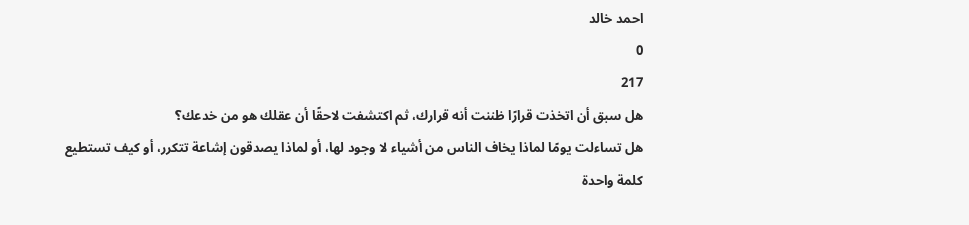احمد خالد
0
217
هل سبق أن اتخذت قرارًا ظننت أنه قرارك، ثم اكتشفت لاحقًا أن عقلك هو من خدعك؟
هل تساءلت يومًا لماذا يخاف الناس من أشياء لا وجود لها، أو لماذا يصدقون إشاعة تتكرر، أو كيف تستطيع كلمة واحدة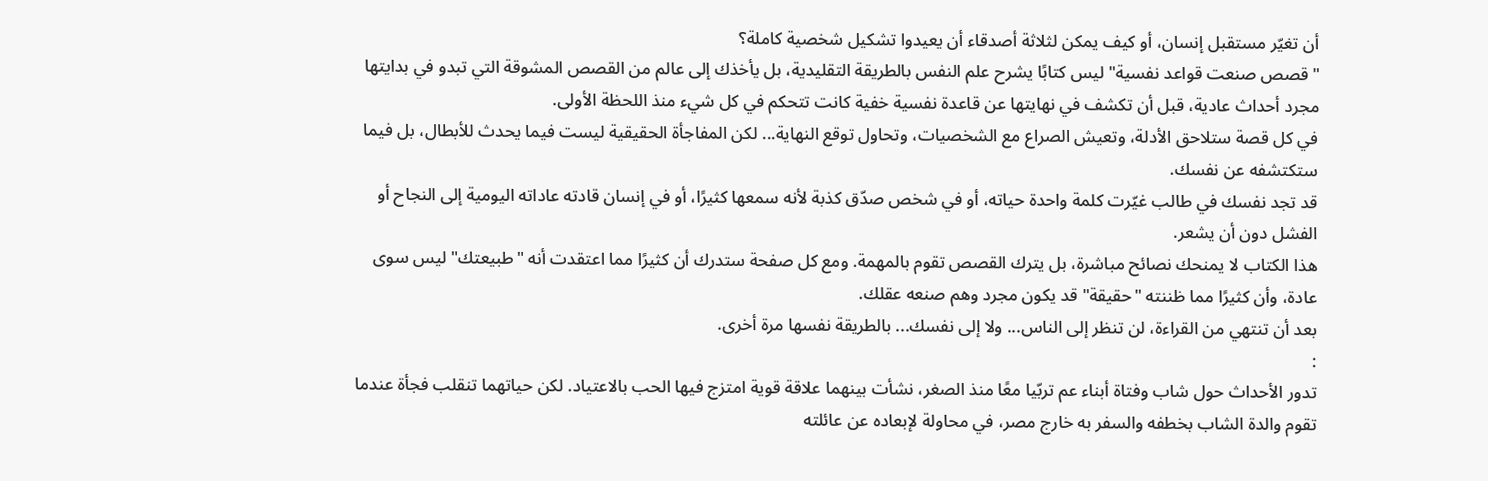أن تغيّر مستقبل إنسان، أو كيف يمكن لثلاثة أصدقاء أن يعيدوا تشكيل شخصية كاملة؟
"قصص صنعت قواعد نفسية" ليس كتابًا يشرح علم النفس بالطريقة التقليدية، بل يأخذك إلى عالم من القصص المشوقة التي تبدو في بدايتها مجرد أحداث عادية، قبل أن تكشف في نهايتها عن قاعدة نفسية خفية كانت تتحكم في كل شيء منذ اللحظة الأولى.
في كل قصة ستلاحق الأدلة، وتعيش الصراع مع الشخصيات، وتحاول توقع النهاية... لكن المفاجأة الحقيقية ليست فيما يحدث للأبطال، بل فيما ستكتشفه عن نفسك.
قد تجد نفسك في طالب غيّرت كلمة واحدة حياته، أو في شخص صدّق كذبة لأنه سمعها كثيرًا، أو في إنسان قادته عاداته اليومية إلى النجاح أو الفشل دون أن يشعر.
هذا الكتاب لا يمنحك نصائح مباشرة، بل يترك القصص تقوم بالمهمة. ومع كل صفحة ستدرك أن كثيرًا مما اعتقدت أنه "طبيعتك" ليس سوى عادة، وأن كثيرًا مما ظننته "حقيقة" قد يكون مجرد وهم صنعه عقلك.
بعد أن تنتهي من القراءة، لن تنظر إلى الناس... ولا إلى نفسك... بالطريقة نفسها مرة أخرى.
:
تدور الأحداث حول شاب وفتاة أبناء عم تربّيا معًا منذ الصغر، نشأت بينهما علاقة قوية امتزج فيها الحب بالاعتياد. لكن حياتهما تنقلب فجأة عندما تقوم والدة الشاب بخطفه والسفر به خارج مصر، في محاولة لإبعاده عن عائلته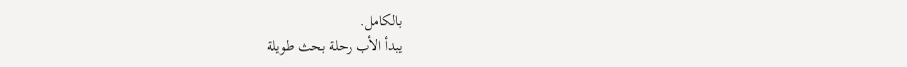بالكامل.
يبدأ الأب رحلة بحث طويلة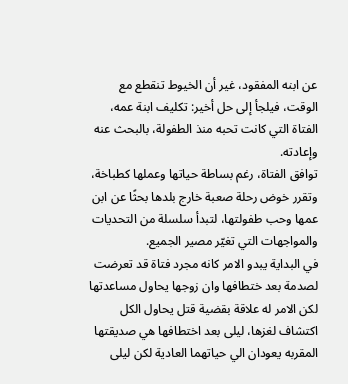عن ابنه المفقود، غير أن الخيوط تنقطع مع الوقت، فيلجأ إلى حل أخير: تكليف ابنة عمه، الفتاة التي كانت تحبه منذ الطفولة، بالبحث عنه وإعادته.
توافق الفتاة، رغم بساطة حياتها وعملها كطباخة، وتقرر خوض رحلة صعبة خارج بلدها بحثًا عن ابن عمها وحب طفولتها، لتبدأ سلسلة من التحديات والمواجهات التي تغيّر مصير الجميع.
في البداية يبدو الامر كانه مجرد فتاة قد تعرضت لصدمة بعد ختطافها وان زوجها يحاول مساعدتها لكن الامر له علاقة بقضية قتل يحاول الكل اكتشاف لغزها، ليلى بعد اختطافها هي صديقتها المقربه يعودان الي حياتهما العادية لكن ليلى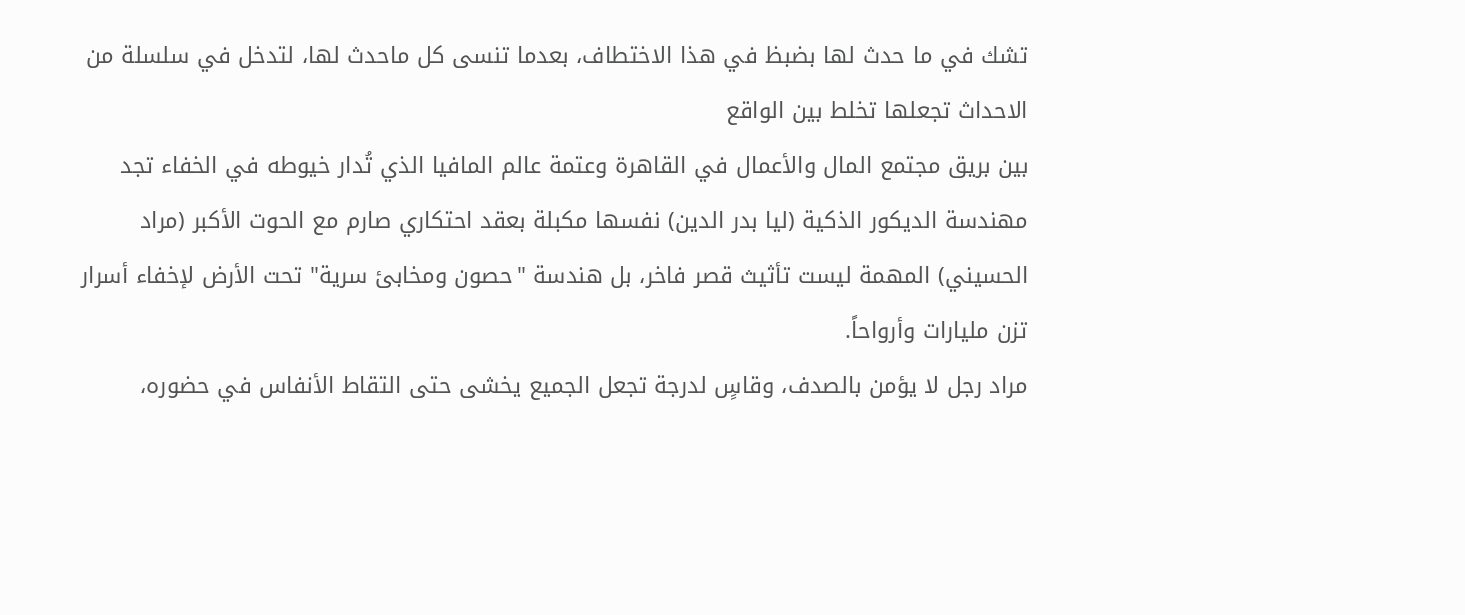تشك في ما حدث لها بضبظ في هذا الاختطاف، بعدما تنسى كل ماحدث لها، لتدخل في سلسلة من الاحداث تجعلها تخلط بين الواقع
بين بريق مجتمع المال والأعمال في القاهرة وعتمة عالم المافيا الذي تُدار خيوطه في الخفاء تجد مهندسة الديكور الذكية (ليا بدر الدين) نفسها مكبلة بعقد احتكاري صارم مع الحوت الأكبر (مراد الحسيني) المهمة ليست تأثيث قصر فاخر، بل هندسة "حصون ومخابئ سرية" تحت الأرض لإخفاء أسرار تزن مليارات وأرواحاً.
مراد رجل لا يؤمن بالصدف، وقاسٍ لدرجة تجعل الجميع يخشى حتى التقاط الأنفاس في حضوره،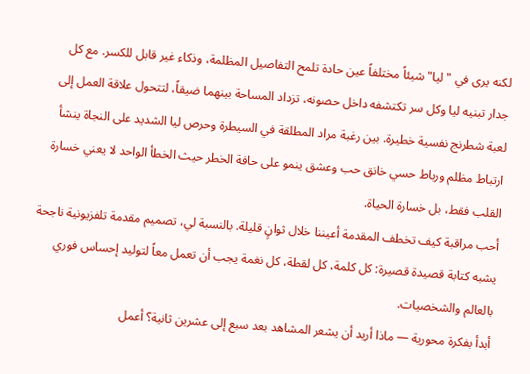لكنه يرى في "ليا" شيئاً مختلفاً عين حادة تلمح التفاصيل المظلمة، وذكاء غير قابل للكسر. مع كل جدار تبنيه ليا وكل سر تكتشفه داخل حصونه، تزداد المساحة بينهما ضيقاً، لتتحول علاقة العمل إلى لعبة شطرنج نفسية خطيرة. بين رغبة مراد المطلقة في السيطرة وحرص ليا الشديد على النجاة ينشأ ارتباط مظلم ورباط حسي خانق حب وعشق ينمو على حافة الخطر حيث الخطأ الواحد لا يعني خسارة القلب فقط، بل خسارة الحياة.
أحب مراقبة كيف تخطف المقدمة أعيننا خلال ثوانٍ قليلة. بالنسبة لي، تصميم مقدمة تلفزيونية ناجحة يشبه كتابة قصيدة قصيرة: كل كلمة، كل لقطة، كل نغمة يجب أن تعمل معاً لتوليد إحساس فوري بالعالم والشخصيات.
أبدأ بفكرة محورية — ماذا أريد أن يشعر المشاهد بعد سبع إلى عشرين ثانية؟ أعمل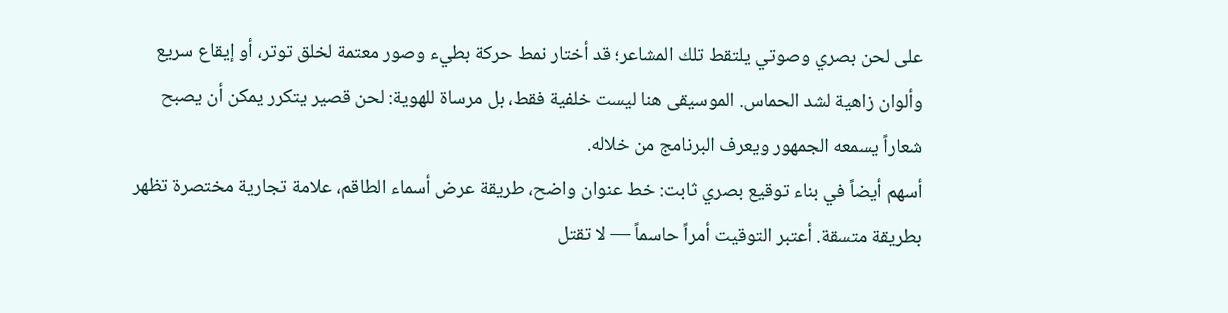على لحن بصري وصوتي يلتقط تلك المشاعر؛ قد أختار نمط حركة بطيء وصور معتمة لخلق توتر، أو إيقاع سريع وألوان زاهية لشد الحماس. الموسيقى هنا ليست خلفية فقط، بل مرساة للهوية: لحن قصير يتكرر يمكن أن يصبح شعاراً يسمعه الجمهور ويعرف البرنامج من خلاله.
أسهم أيضاً في بناء توقيع بصري ثابت: خط عنوان واضح، طريقة عرض أسماء الطاقم، علامة تجارية مختصرة تظهر بطريقة متسقة. أعتبر التوقيت أمراً حاسماً — لا تقتل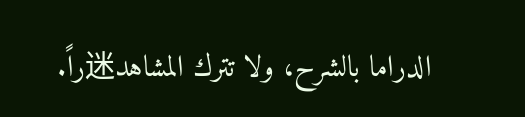الدراما بالشرح، ولا تترك المشاهد迷راً.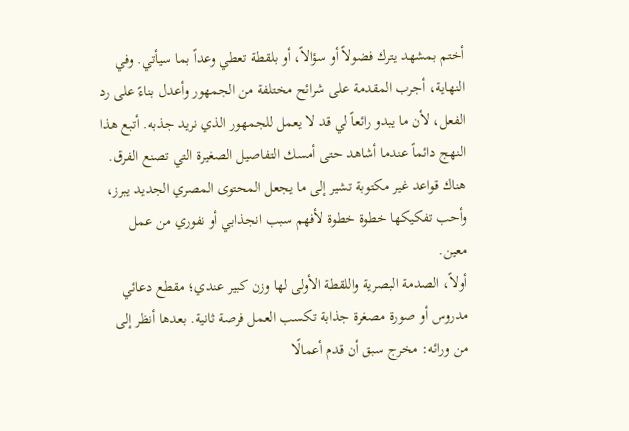أختم بمشهد يترك فضولاً أو سؤالاً، أو بلقطة تعطي وعداً بما سيأتي. وفي النهاية، أجرب المقدمة على شرائح مختلفة من الجمهور وأعدل بناءً على رد الفعل، لأن ما يبدو رائعاً لي قد لا يعمل للجمهور الذي نريد جذبه. أتبع هذا النهج دائماً عندما أشاهد حتى أمسك التفاصيل الصغيرة التي تصنع الفرق.
هناك قواعد غير مكتوبة تشير إلى ما يجعل المحتوى المصري الجديد يبرز، وأحب تفكيكها خطوة خطوة لأفهم سبب انجذابي أو نفوري من عمل معين.
أولاً، الصدمة البصرية واللقطة الأولى لها وزن كبير عندي؛ مقطع دعائي مدروس أو صورة مصغرة جذابة تكسب العمل فرصة ثانية. بعدها أنظر إلى من ورائه: مخرج سبق أن قدم أعمالًا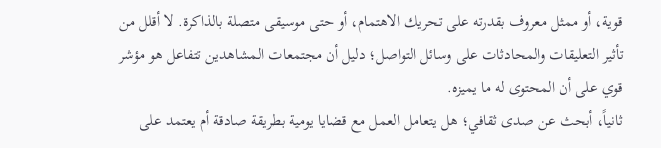قوية، أو ممثل معروف بقدرته على تحريك الاهتمام، أو حتى موسيقى متصلة بالذاكرة. لا أقلل من تأثير التعليقات والمحادثات على وسائل التواصل؛ دليل أن مجتمعات المشاهدين تتفاعل هو مؤشر قوي على أن المحتوى له ما يميزه.
ثانياً، أبحث عن صدى ثقافي؛ هل يتعامل العمل مع قضايا يومية بطريقة صادقة أم يعتمد على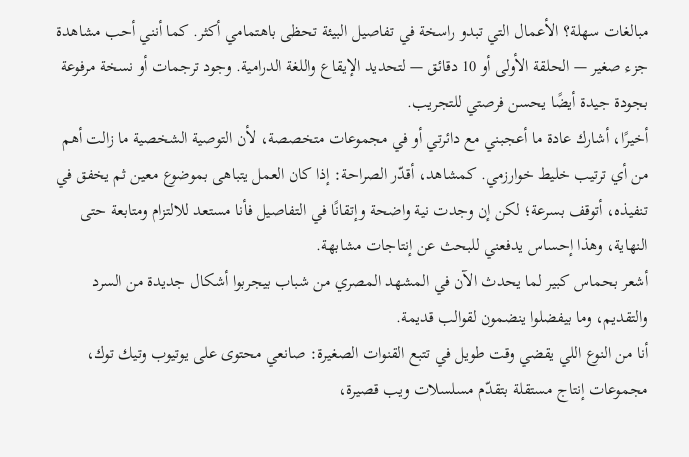مبالغات سهلة؟ الأعمال التي تبدو راسخة في تفاصيل البيئة تحظى باهتمامي أكثر. كما أنني أحب مشاهدة جزء صغير — الحلقة الأولى أو 10 دقائق — لتحديد الإيقاع واللغة الدرامية. وجود ترجمات أو نسخة مرفوعة بجودة جيدة أيضًا يحسن فرصتي للتجريب.
أخيرًا، أشارك عادة ما أعجبني مع دائرتي أو في مجموعات متخصصة، لأن التوصية الشخصية ما زالت أهم من أي ترتيب خليط خوارزمي. كمشاهد، أقدّر الصراحة: إذا كان العمل يتباهى بموضوع معين ثم يخفق في تنفيذه، أتوقف بسرعة؛ لكن إن وجدت نية واضحة وإتقانًا في التفاصيل فأنا مستعد للالتزام ومتابعة حتى النهاية، وهذا إحساس يدفعني للبحث عن إنتاجات مشابهة.
أشعر بحماس كبير لما يحدث الآن في المشهد المصري من شباب بيجربوا أشكال جديدة من السرد والتقديم، وما بيفضلوا ينضمون لقوالب قديمة.
أنا من النوع اللي يقضي وقت طويل في تتبع القنوات الصغيرة: صانعي محتوى على يوتيوب وتيك توك، مجموعات إنتاج مستقلة بتقدّم مسلسلات ويب قصيرة،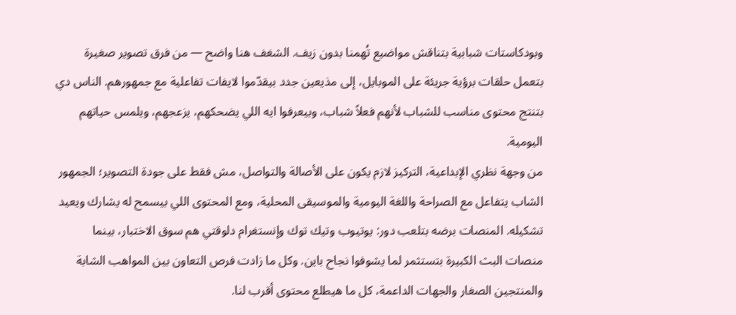وبودكاستات شبابية بتناقش مواضيع تُهمنا بدون زيف. الشغف هنا واضح — من فرق تصوير صغيرة بتعمل حلقات برؤية جريئة على الموبايل، إلى مذيعين جدد بيقدّموا لايفات تفاعلية مع جمهورهم. الناس دي بتنتج محتوى مناسب للشباب لأنهم فعلاً شباب، وبيعرفوا ايه اللي يضحكهم، يزعجهم، ويلمس حياتهم اليومية.
من وجهة نظري الإبداعية، التركيز لازم يكون على الأصالة والتواصل، مش فقط على جودة التصوير؛ الجمهور الشاب يتفاعل مع الصراحة واللغة اليومية والموسيقى المحلية، ومع المحتوى اللي بيسمح له يشارك ويعيد تشكيله. المنصات برضه بتلعب دور: يوتيوب وتيك توك وإنستغرام دلوقتي هم سوق الاختبار، بينما منصات البث الكبيرة بتستثمر لما يشوفوا نجاح باين. وكل ما زادت فرص التعاون بين المواهب الشابة والمنتجين الصغار والجهات الداعمة، كل ما هيطلع محتوى أقرب لنا.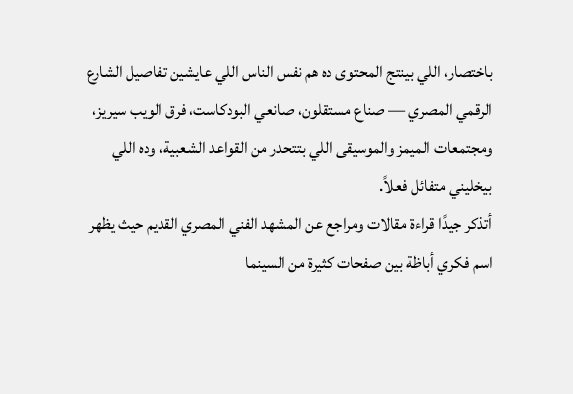باختصار، اللي بينتج المحتوى ده هم نفس الناس اللي عايشين تفاصيل الشارع الرقمي المصري — صناع مستقلون، صانعي البودكاست، فرق الويب سيريز، ومجتمعات الميمز والموسيقى اللي بتتحدر من القواعد الشعبية، وده اللي بيخليني متفائل فعلاً.
أتذكر جيدًا قراءة مقالات ومراجع عن المشهد الفني المصري القديم حيث يظهر اسم فكري أباظة بين صفحات كثيرة من السينما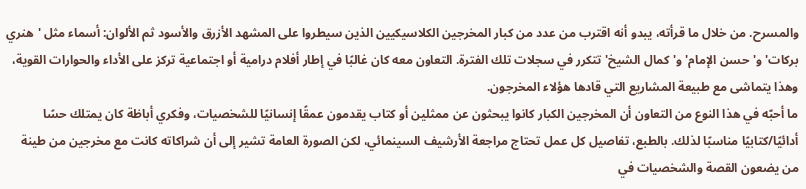والمسرح. من خلال ما قرأته، يبدو أنه اقترب من عدد من كبار المخرجين الكلاسيكيين الذين سيطروا على المشهد الأزرق والأسود ثم الألوان: أسماء مثل 'هنري بركات' و'حسن الإمام' و'كمال الشيخ' تتكرر في سجلات تلك الفترة. التعاون معه كان غالبًا في إطار أفلام درامية أو اجتماعية تركز على الأداء والحوارات القوية، وهذا يتماشى مع طبيعة المشاريع التي قادها هؤلاء المخرجون.
ما أحبّه في هذا النوع من التعاون أن المخرجين الكبار كانوا يبحثون عن ممثلين أو كتاب يقدمون عمقًا إنسانيًا للشخصيات، وفكري أباظة كان يمتلك حسًا أدائيًا/كتابيًا مناسبًا لذلك. بالطبع، تفاصيل كل عمل تحتاج مراجعة الأرشيف السينمائي، لكن الصورة العامة تشير إلى أن شراكاته كانت مع مخرجين من طينة من يضعون القصة والشخصيات في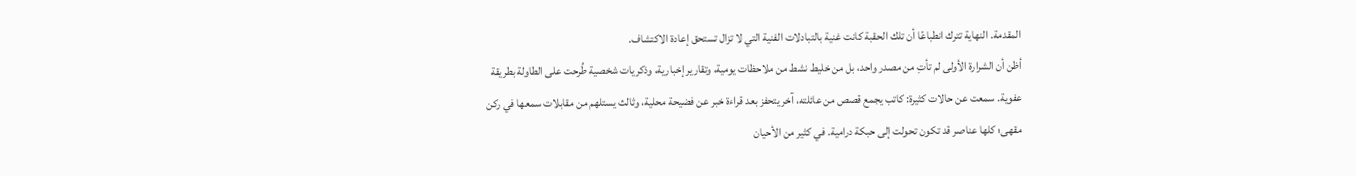المقدمة. النهاية تترك انطباعًا أن تلك الحقبة كانت غنية بالتبادلات الفنية التي لا تزال تستحق إعادة الاكتشاف.
أظن أن الشرارة الأولى لم تأتِ من مصدر واحد، بل من خليط نشط من ملاحظات يومية، وتقارير إخبارية، وذكريات شخصية طُرحت على الطاولة بطريقة عفوية. سمعت عن حالات كثيرة: كاتب يجمع قصص من عائلته، آخر يتحفز بعد قراءة خبر عن فضيحة محلية، وثالث يستلهم من مقابلات سمعها في ركن مقهى؛ كلها عناصر قد تكون تحولت إلى حبكة درامية. في كثير من الأحيان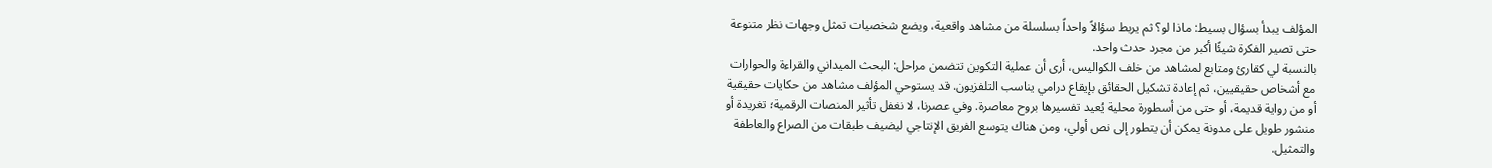المؤلف يبدأ بسؤال بسيط: ماذا لو؟ ثم يربط سؤالاً واحداً بسلسلة من مشاهد واقعية، ويضع شخصيات تمثل وجهات نظر متنوعة حتى تصير الفكرة شيئًا أكبر من مجرد حدث واحد.
بالنسبة لي كقارئ ومتابع لمشاهد من خلف الكواليس، أرى أن عملية التكوين تتضمن مراحل: البحث الميداني والقراءة والحوارات مع أشخاص حقيقيين، ثم إعادة تشكيل الحقائق بإيقاع درامي يناسب التلفزيون. قد يستوحي المؤلف مشاهد من حكايات حقيقية أو من رواية قديمة، أو حتى من أسطورة محلية يُعيد تفسيرها بروح معاصرة. وفي عصرنا، لا نغفل تأثير المنصات الرقمية؛ تغريدة أو منشور طويل على مدونة يمكن أن يتطور إلى نص أولي، ومن هناك يتوسع الفريق الإنتاجي ليضيف طبقات من الصراع والعاطفة والتمثيل.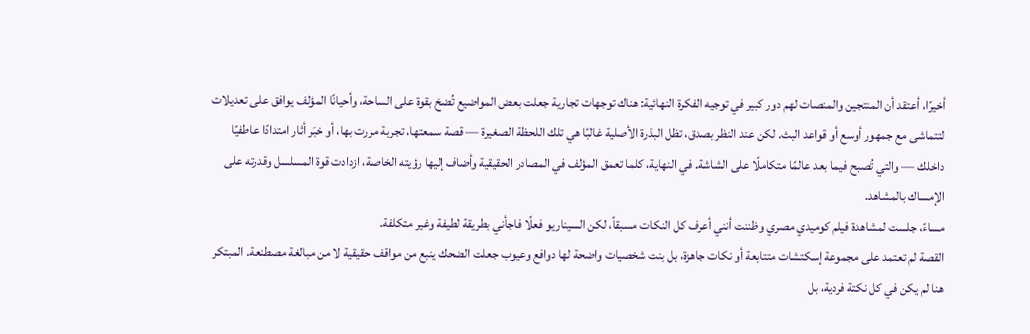أخيرًا، أعتقد أن المنتجين والمنصات لهم دور كبير في توجيه الفكرة النهائية: هناك توجهات تجارية جعلت بعض المواضيع تُضخ بقوة على الساحة، وأحيانًا المؤلف يوافق على تعديلات لتتماشى مع جمهور أوسع أو قواعد البث. لكن عند النظر بصدق، تظل البذرة الأصلية غالبًا هي تلك اللحظة الصغيرة — قصة سمعتها، تجربة مررت بها، أو خبَر أثار امتدادًا عاطفيًا داخلك — والتي تُصبح فيما بعد عالمًا متكاملًا على الشاشة. في النهاية، كلما تعمق المؤلف في المصادر الحقيقية وأضاف إليها رؤيته الخاصة، ازدادت قوة المسلسل وقدرته على الإمساك بالمشاهد.
مساءً، جلست لمشاهدة فيلم كوميدي مصري وظننت أنني أعرف كل النكات مسبقاً، لكن السيناريو فعلًا فاجأني بطريقة لطيفة وغير متكلفة.
القصة لم تعتمد على مجموعة إسكتشات متتابعة أو نكات جاهزة، بل بنت شخصيات واضحة لها دوافع وعيوب جعلت الضحك ينبع من مواقف حقيقية لا من مبالغة مصطنعة. المبتكر هنا لم يكن في كل نكتة فردية، بل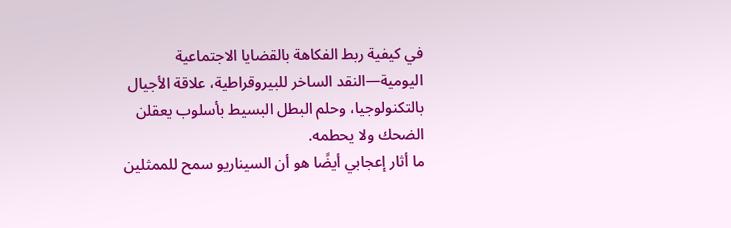في كيفية ربط الفكاهة بالقضايا الاجتماعية اليومية—النقد الساخر للبيروقراطية، علاقة الأجيال بالتكنولوجيا، وحلم البطل البسيط بأسلوب يعقلن الضحك ولا يحطمه.
ما أثار إعجابي أيضًا هو أن السيناريو سمح للممثلين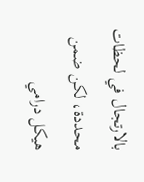بالارتجال في لحظات محددة، لكن ضمن هيكل درامي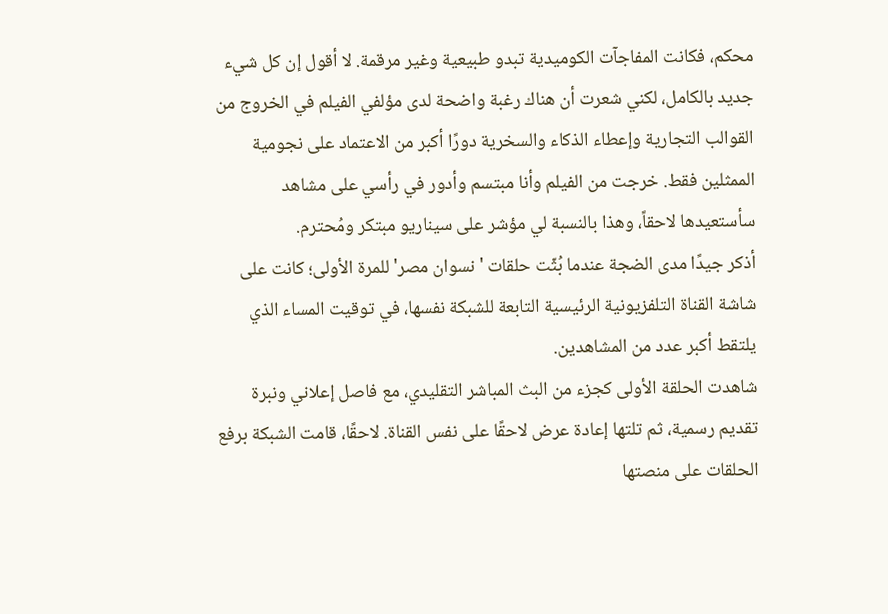محكم، فكانت المفاجآت الكوميدية تبدو طبيعية وغير مرقمة. لا أقول إن كل شيء جديد بالكامل، لكني شعرت أن هناك رغبة واضحة لدى مؤلفي الفيلم في الخروج من القوالب التجارية وإعطاء الذكاء والسخرية دورًا أكبر من الاعتماد على نجومية الممثلين فقط. خرجت من الفيلم وأنا مبتسم وأدور في رأسي على مشاهد سأستعيدها لاحقاً، وهذا بالنسبة لي مؤشر على سيناريو مبتكر ومُحترم.
أذكر جيدًا مدى الضجة عندما بُثّت حلقات 'نسوان مصر' للمرة الأولى؛ كانت على شاشة القناة التلفزيونية الرئيسية التابعة للشبكة نفسها، في توقيت المساء الذي يلتقط أكبر عدد من المشاهدين.
شاهدت الحلقة الأولى كجزء من البث المباشر التقليدي، مع فاصل إعلاني ونبرة تقديم رسمية، ثم تلتها إعادة عرض لاحقًا على نفس القناة. لاحقًا، قامت الشبكة برفع الحلقات على منصتها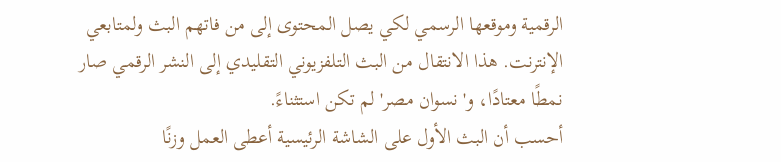الرقمية وموقعها الرسمي لكي يصل المحتوى إلى من فاتهم البث ولمتابعي الإنترنت. هذا الانتقال من البث التلفزيوني التقليدي إلى النشر الرقمي صار نمطًا معتادًا، و'نسوان مصر' لم تكن استثناءً.
أحسب أن البث الأول على الشاشة الرئيسية أعطى العمل وزنًا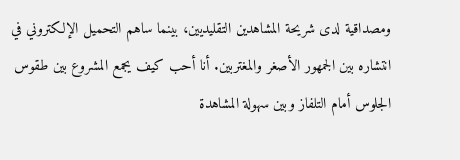ومصداقية لدى شريحة المشاهدين التقليديين، بينما ساهم التحميل الإلكتروني في انتشاره بين الجمهور الأصغر والمغتربين. أنا أحب كيف يجمع المشروع بين طقوس الجلوس أمام التلفاز وبين سهولة المشاهدة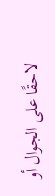لاحقًا على الجوال أو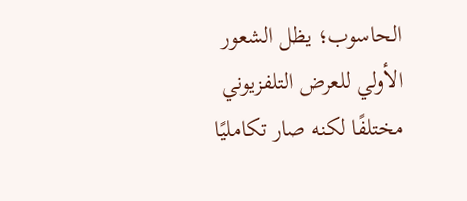الحاسوب؛ يظل الشعور الأولي للعرض التلفزيوني مختلفًا لكنه صار تكامليًا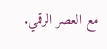مع العصر الرقمي.